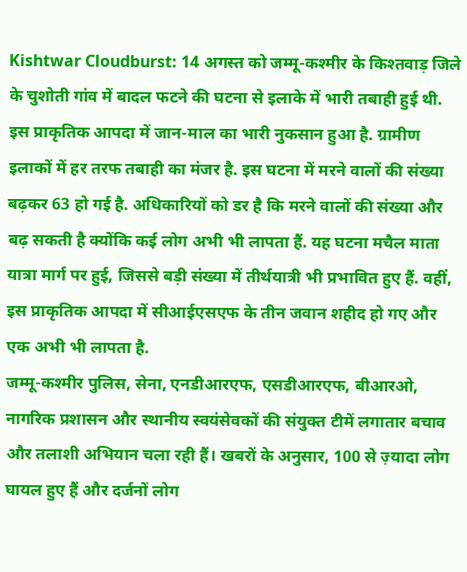Kishtwar Cloudburst: 14 अगस्त को जम्मू-कश्मीर के किश्तवाड़ जिले के चुशोती गांव में बादल फटने की घटना से इलाके में भारी तबाही हुई थी. इस प्राकृतिक आपदा में जान-माल का भारी नुकसान हुआ है. ग्रामीण इलाकों में हर तरफ तबाही का मंजर है. इस घटना में मरने वालों की संख्या बढ़कर 63 हो गई है. अधिकारियों को डर है कि मरने वालों की संख्या और बढ़ सकती है क्योंकि कई लोग अभी भी लापता हैं. यह घटना मचैल माता यात्रा मार्ग पर हुई, जिससे बड़ी संख्या में तीर्थयात्री भी प्रभावित हुए हैं. वहीं, इस प्राकृतिक आपदा में सीआईएसएफ के तीन जवान शहीद हो गए और एक अभी भी लापता है.
जम्मू-कश्मीर पुलिस, सेना, एनडीआरएफ, एसडीआरएफ, बीआरओ, नागरिक प्रशासन और स्थानीय स्वयंसेवकों की संयुक्त टीमें लगातार बचाव और तलाशी अभियान चला रही हैं। खबरों के अनुसार, 100 से ज़्यादा लोग घायल हुए हैं और दर्जनों लोग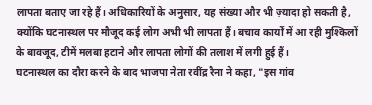लापता बताए जा रहे हैं। अधिकारियों के अनुसार, यह संख्या और भी ज़्यादा हो सकती है, क्योंकि घटनास्थल पर मौजूद कई लोग अभी भी लापता हैं। बचाव कार्यों में आ रही मुश्किलों के बावजूद, टीमें मलबा हटाने और लापता लोगों की तलाश में लगी हुई हैं।
घटनास्थल का दौरा करने के बाद भाजपा नेता रवींद्र रैना ने कहा, "इस गांव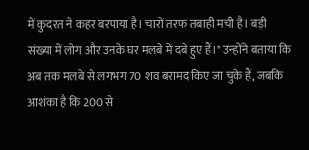में कुदरत ने कहर बरपाया है। चारों तरफ तबाही मची है। बड़ी संख्या में लोग और उनके घर मलबे में दबे हुए हैं।" उन्होंने बताया कि अब तक मलबे से लगभग 70 शव बरामद किए जा चुके हैं, जबकि आशंका है कि 200 से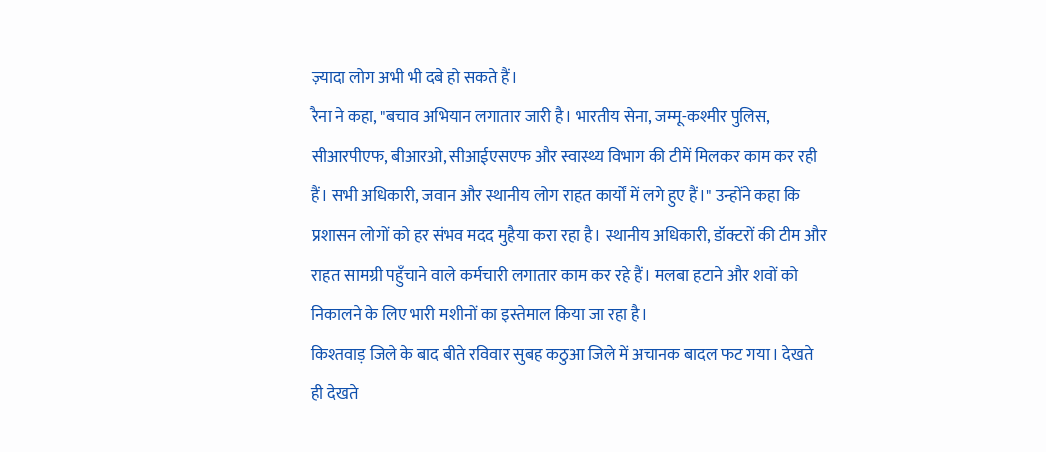ज़्यादा लोग अभी भी दबे हो सकते हैं।
रैना ने कहा, "बचाव अभियान लगातार जारी है। भारतीय सेना, जम्मू-कश्मीर पुलिस, सीआरपीएफ, बीआरओ, सीआईएसएफ और स्वास्थ्य विभाग की टीमें मिलकर काम कर रही हैं। सभी अधिकारी, जवान और स्थानीय लोग राहत कार्यों में लगे हुए हैं।" उन्होंने कहा कि प्रशासन लोगों को हर संभव मदद मुहैया करा रहा है। स्थानीय अधिकारी, डॉक्टरों की टीम और राहत सामग्री पहुँचाने वाले कर्मचारी लगातार काम कर रहे हैं। मलबा हटाने और शवों को निकालने के लिए भारी मशीनों का इस्तेमाल किया जा रहा है।
किश्तवाड़ जिले के बाद बीते रविवार सुबह कठुआ जिले में अचानक बादल फट गया। देखते ही देखते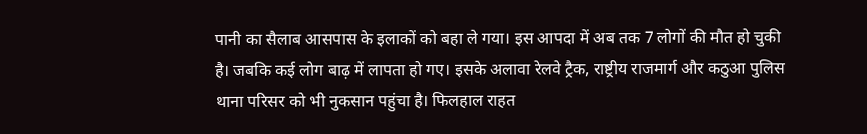पानी का सैलाब आसपास के इलाकों को बहा ले गया। इस आपदा में अब तक 7 लोगों की मौत हो चुकी है। जबकि कई लोग बाढ़ में लापता हो गए। इसके अलावा रेलवे ट्रैक, राष्ट्रीय राजमार्ग और कठुआ पुलिस थाना परिसर को भी नुकसान पहुंचा है। फिलहाल राहत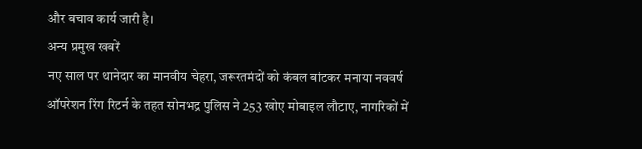और बचाव कार्य जारी है।
अन्य प्रमुख खबरें
नए साल पर थानेदार का मानवीय चेहरा, जरूरतमंदों को कंबल बांटकर मनाया नववर्ष
ऑपरेशन रिंग रिटर्न के तहत सोनभद्र पुलिस ने 253 खोए मोबाइल लौटाए, नागरिकों में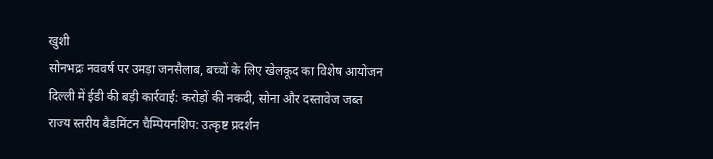खुशी
सोनभद्रः नववर्ष पर उमड़ा जनसैलाब, बच्चों के लिए खेलकूद का विशेष आयोजन
दिल्ली में ईडी की बड़ी कार्रवाई: करोड़ों की नकदी, सोना और दस्तावेज जब्त
राज्य स्तरीय बैडमिंटन चैम्पियनशिप: उत्कृष्ट प्रदर्शन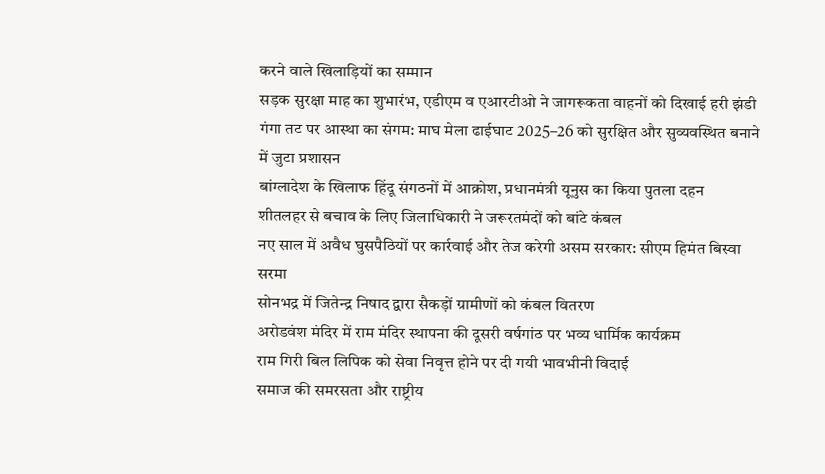करने वाले खिलाड़ियों का सम्मान
सड़क सुरक्षा माह का शुभारंभ, एडीएम व एआरटीओ ने जागरूकता वाहनों को दिखाई हरी झंडी
गंगा तट पर आस्था का संगम: माघ मेला ढाईघाट 2025–26 को सुरक्षित और सुव्यवस्थित बनाने में जुटा प्रशासन
बांग्लादेश के खिलाफ हिंदू संगठनों में आक्रोश, प्रधानमंत्री यूनुस का किया पुतला दहन
शीतलहर से बचाव के लिए जिलाधिकारी ने जरूरतमंदों को बांटे कंबल
नए साल में अवैध घुसपैठियों पर कार्रवाई और तेज करेगी असम सरकार: सीएम हिमंत बिस्वा सरमा
सोनभद्र में जितेन्द्र निषाद द्वारा सैकड़ों ग्रामीणों को कंबल वितरण
अरोडवंश मंदिर में राम मंदिर स्थापना की दूसरी वर्षगांठ पर भव्य धार्मिक कार्यक्रम
राम गिरी बिल लिपिक को सेवा निवृत्त होने पर दी गयी भावभीनी विदाई
समाज की समरसता और राष्ट्रीय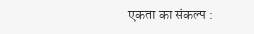एकता का संकल्प :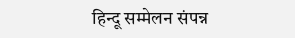हिन्दू सम्मेलन संपन्न